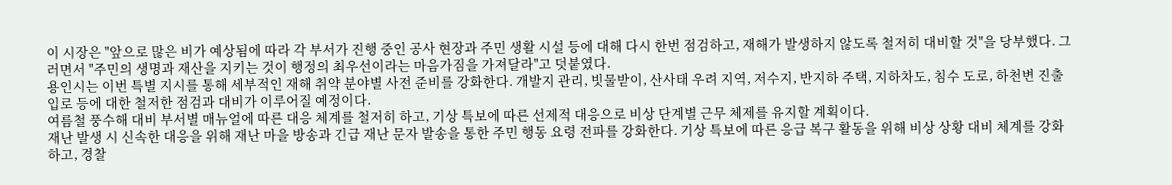이 시장은 "앞으로 많은 비가 예상됨에 따라 각 부서가 진행 중인 공사 현장과 주민 생활 시설 등에 대해 다시 한번 점검하고, 재해가 발생하지 않도록 철저히 대비할 것"을 당부했다. 그러면서 "주민의 생명과 재산을 지키는 것이 행정의 최우선이라는 마음가짐을 가져달라"고 덧붙였다.
용인시는 이번 특별 지시를 통해 세부적인 재해 취약 분야별 사전 준비를 강화한다. 개발지 관리, 빗물받이, 산사태 우려 지역, 저수지, 반지하 주택, 지하차도, 침수 도로, 하천변 진출입로 등에 대한 철저한 점검과 대비가 이루어질 예정이다.
여름철 풍수해 대비 부서별 매뉴얼에 따른 대응 체계를 철저히 하고, 기상 특보에 따른 선제적 대응으로 비상 단계별 근무 체제를 유지할 계획이다.
재난 발생 시 신속한 대응을 위해 재난 마을 방송과 긴급 재난 문자 발송을 통한 주민 행동 요령 전파를 강화한다. 기상 특보에 따른 응급 복구 활동을 위해 비상 상황 대비 체계를 강화하고, 경찰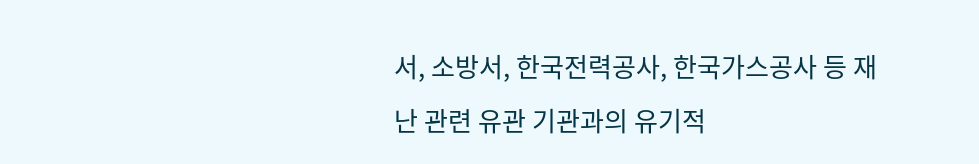서, 소방서, 한국전력공사, 한국가스공사 등 재난 관련 유관 기관과의 유기적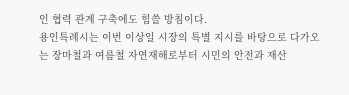인 협력 관계 구축에도 힘쓸 방침이다.
용인특례시는 이번 이상일 시장의 특별 지시를 바탕으로 다가오는 장마철과 여름철 자연재해로부터 시민의 안전과 재산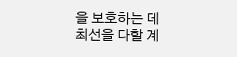을 보호하는 데 최선을 다할 계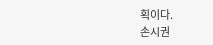획이다.
손시권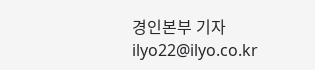경인본부 기자 ilyo22@ilyo.co.kr